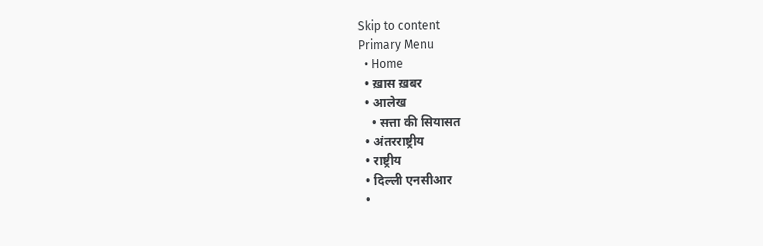Skip to content
Primary Menu
  • Home
  • ख़ास ख़बर
  • आलेख
    • सत्ता की सियासत
  • अंतरराष्ट्रीय
  • राष्ट्रीय
  • दिल्ली एनसीआर
  •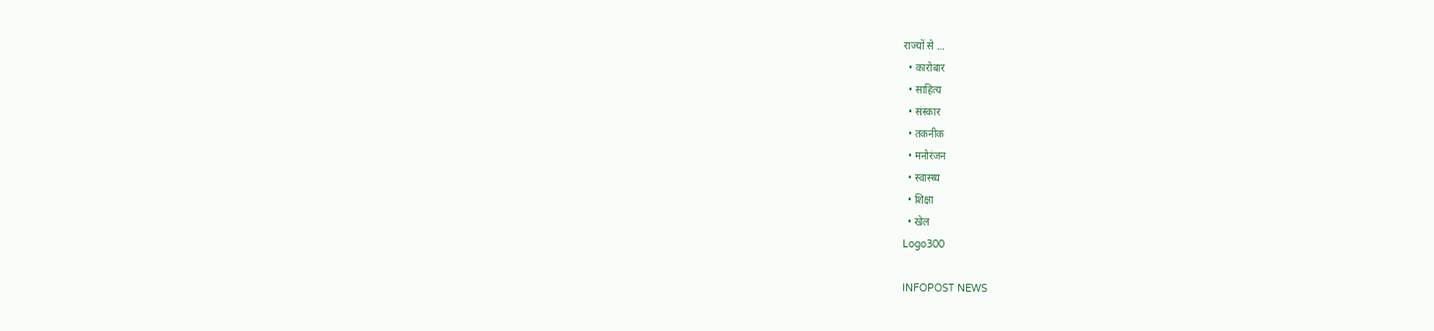राज्यों से …
  • कारोबार
  • साहित्य
  • संस्कार
  • तकनीक
  • मनोरंजन
  • स्वास्थ्य
  • शिक्षा
  • खेल
Logo300

INFOPOST NEWS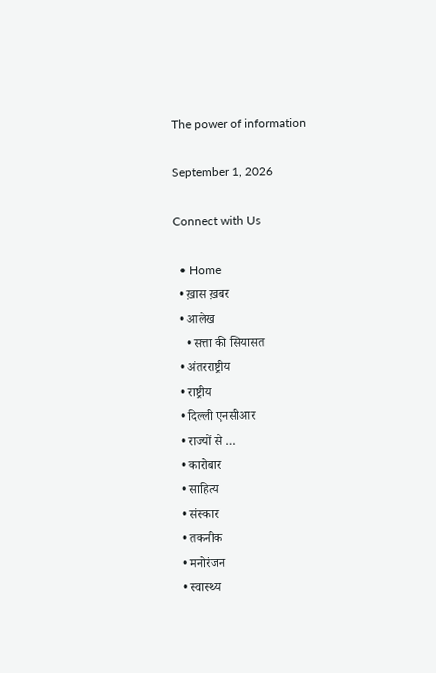The power of information

September 1, 2026

Connect with Us

  • Home
  • ख़ास ख़बर
  • आलेख
    • सत्ता की सियासत
  • अंतरराष्ट्रीय
  • राष्ट्रीय
  • दिल्ली एनसीआर
  • राज्यों से …
  • कारोबार
  • साहित्य
  • संस्कार
  • तकनीक
  • मनोरंजन
  • स्वास्थ्य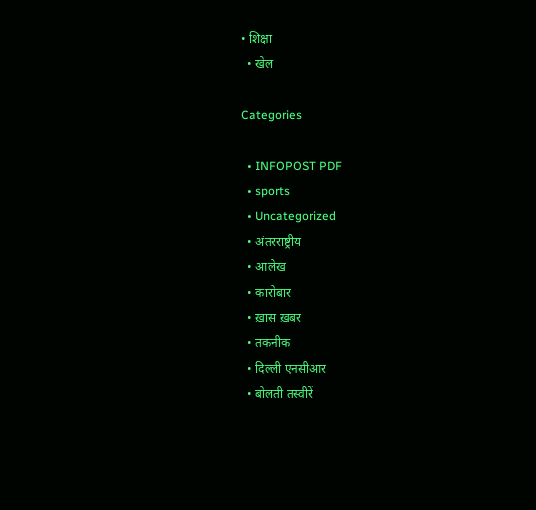• शिक्षा
  • खेल

Categories

  • INFOPOST PDF
  • sports
  • Uncategorized
  • अंतरराष्ट्रीय
  • आलेख
  • कारोबार
  • ख़ास ख़बर
  • तकनीक
  • दिल्ली एनसीआर
  • बोलती तस्वीरें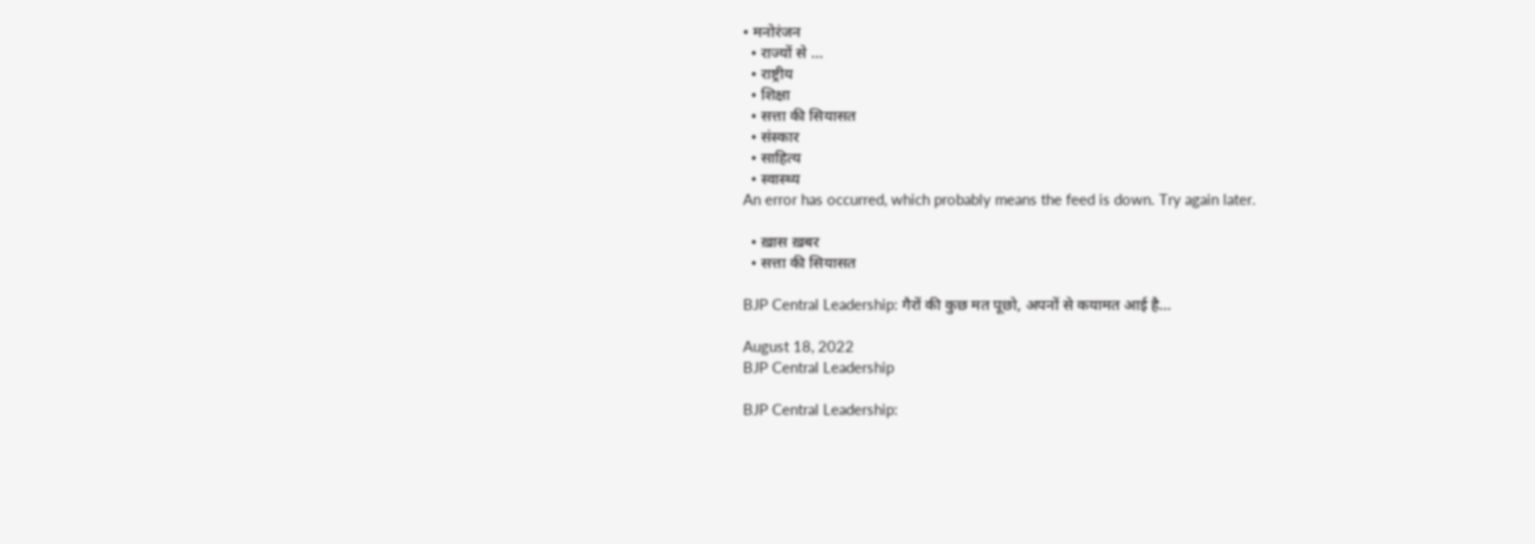• मनोरंजन
  • राज्यों से …
  • राष्ट्रीय
  • शिक्षा
  • सत्ता की सियासत
  • संस्कार
  • साहित्य
  • स्वास्थ्य
An error has occurred, which probably means the feed is down. Try again later.

  • ख़ास ख़बर
  • सत्ता की सियासत

BJP Central Leadership: गैरों की कुछ मत पूछो, अपनों से कयामत आई है…

August 18, 2022
BJP Central Leadership

BJP Central Leadership: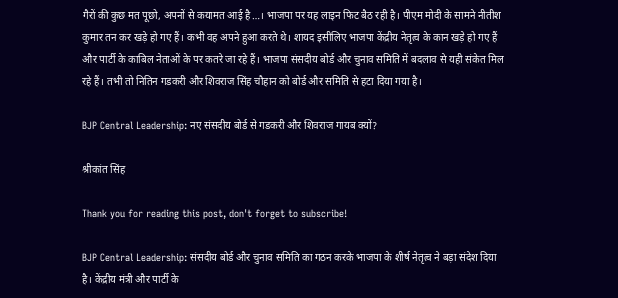गैरों की कुछ मत पूछो, अपनों से कयामत आई है…। भाजपा पर यह लाइन फिट बैठ रही है। पीएम मोदी के सामने नीतीश कुमार तन कर खड़े हो गए हैं। कभी वह अपने हुआ करते थे। शायद इसीलिए भाजपा केंद्रीय नेतृत्व के कान खड़े हो गए हैं और पार्टी के काबिल नेताओं के पर कतरे जा रहे हैं। भाजपा संसदीय बोर्ड और चुनाव समिति में बदलाव से यही संकेत मिल रहे हैं। तभी तो नितिन गडकरी और शिवराज सिंह चौहान को बोर्ड और समिति से हटा दिया गया है।

BJP Central Leadership: नए संसदीय बोर्ड से गडकरी और शिवराज गायब क्यों?

श्रीकांत सिंह

Thank you for reading this post, don't forget to subscribe!

BJP Central Leadership: संसदीय बोर्ड और चुनाव समिति का गठन करके भाजपा के शीर्ष नेतृत्व ने बड़ा संदेश दिया है। केंद्रीय मंत्री और पार्टी के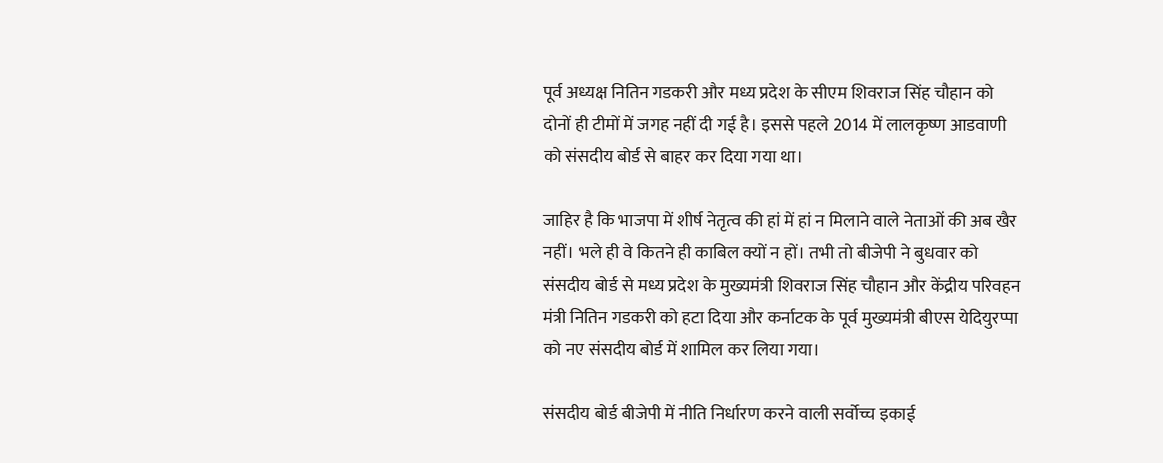पूर्व अध्यक्ष नितिन गडकरी और मध्य प्रदेश के सीएम शिवराज सिंह चौहान को दोनों ही टीमों में जगह नहीं दी गई है। इससे पहले 2014 में लालकृष्ण आडवाणी को संसदीय बोर्ड से बाहर कर दिया गया था।

जाहिर है कि भाजपा में शीर्ष नेतृत्व की हां में हां न मिलाने वाले नेताओं की अब खैर नहीं। भले ही वे कितने ही काबिल क्यों न हों। तभी तो बीजेपी ने बुधवार को संसदीय बोर्ड से मध्य प्रदेश के मुख्यमंत्री शिवराज सिंह चौहान और केंद्रीय परिवहन मंत्री नितिन गडकरी को हटा दिया और कर्नाटक के पूर्व मुख्यमंत्री बीएस येदियुरप्पा को नए संसदीय बोर्ड में शामिल कर लिया गया।

संसदीय बोर्ड बीजेपी में नीति निर्धारण करने वाली सर्वोच्च इकाई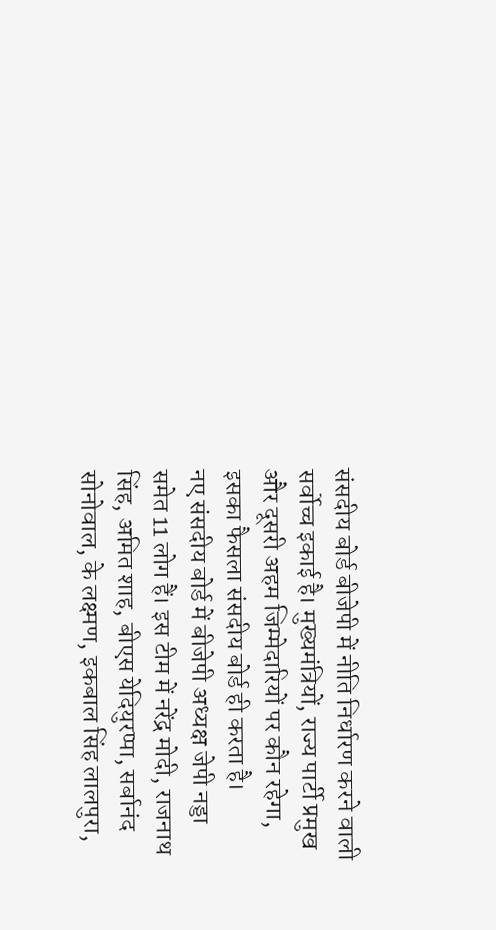संसदीय बोर्ड बीजेपी में नीति निर्धारण करने वाली सर्वोच्च इकाई है। मुख्यमंत्रियों, राज्य पार्टी प्रमुख और दूसरी अहम जिम्मेदारियों पर कौन रहेगा, इसका फैसला संसदीय बोर्ड ही करता है।
नए संसदीय बोर्ड में बीजेपी अध्यक्ष जेपी नड्डा समेत 11 लोग हैं। इस टीम में नरेंद्र मोदी, राजनाथ सिंह, अमित शाह, बीएस येदियुरप्पा, सर्बानंद सोनोवाल, के लक्ष्मण, इकबाल सिंह लालपुरा,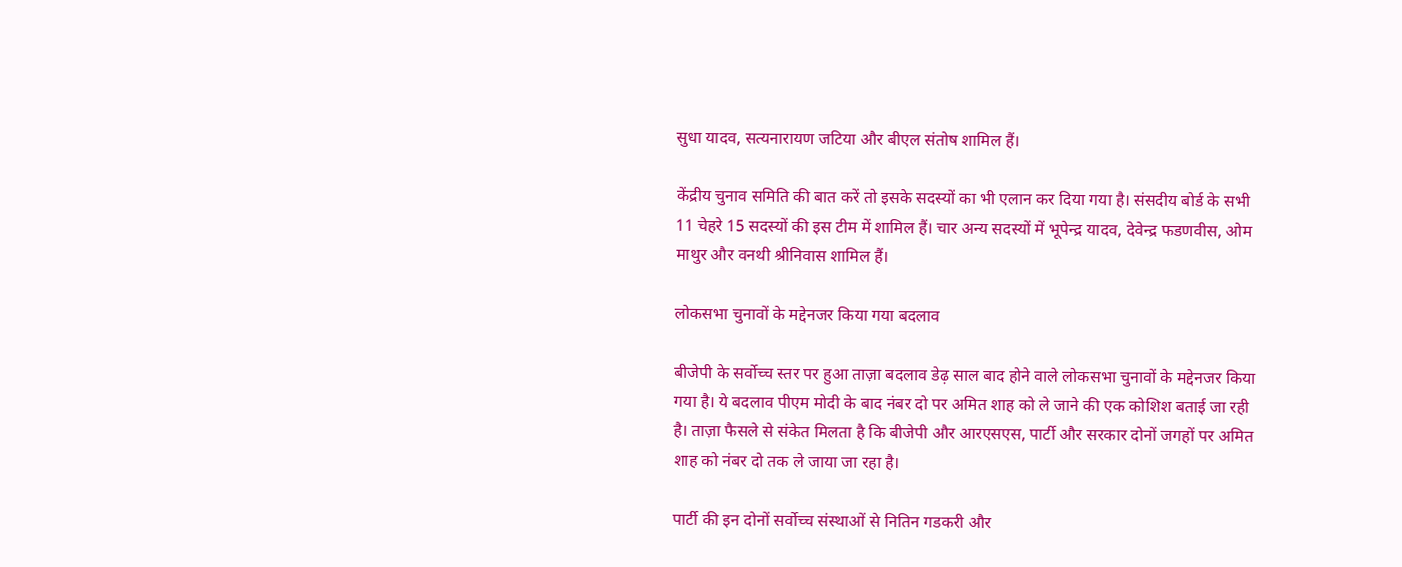सुधा यादव, सत्यनारायण जटिया और बीएल संतोष शामिल हैं।

केंद्रीय चुनाव समिति की बात करें तो इसके सदस्यों का भी एलान कर दिया गया है। संसदीय बोर्ड के सभी 11 चेहरे 15 सदस्यों की इस टीम में शामिल हैं। चार अन्य सदस्यों में भूपेन्द्र यादव, देवेन्द्र फडणवीस, ओम माथुर और वनथी श्रीनिवास शामिल हैं।

लोकसभा चुनावों के मद्देनजर किया गया बदलाव

बीजेपी के सर्वोच्च स्तर पर हुआ ताज़ा बदलाव डेढ़ साल बाद होने वाले लोकसभा चुनावों के मद्देनजर किया गया है। ये बदलाव पीएम मोदी के बाद नंबर दो पर अमित शाह को ले जाने की एक कोशिश बताई जा रही है। ताज़ा फैसले से संकेत मिलता है कि बीजेपी और आरएसएस, पार्टी और सरकार दोनों जगहों पर अमित शाह को नंबर दो तक ले जाया जा रहा है।

पार्टी की इन दोनों सर्वोच्च संस्थाओं से नितिन गडकरी और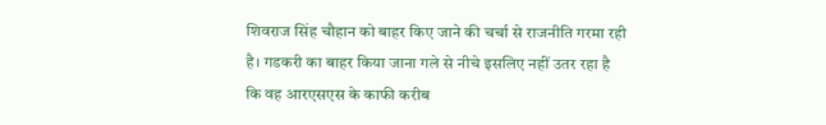शिवराज सिंह चौहान को बाहर किए जाने की चर्चा से राजनीति गरमा रही है। गडकरी का बाहर किया जाना गले से नीचे इसलिए नहीं उतर रहा है कि वह आरएसएस के काफी करीब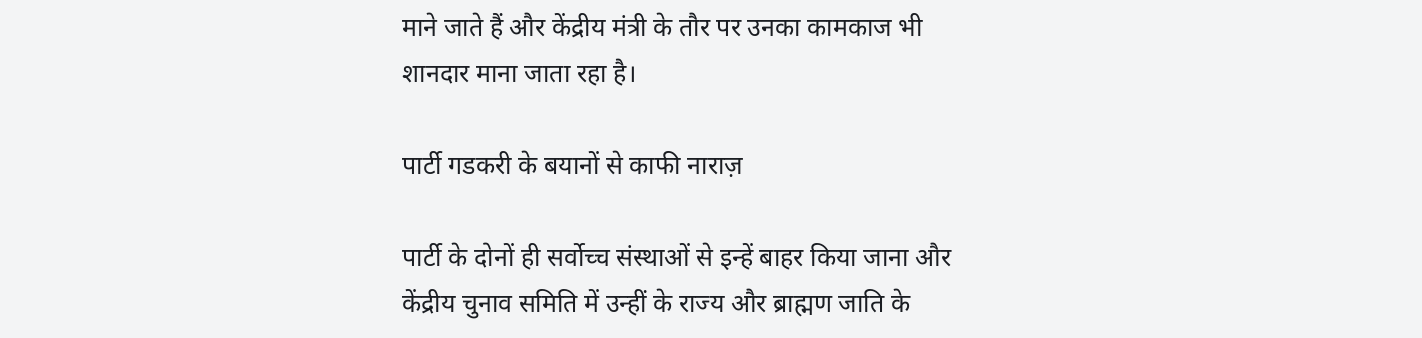माने जाते हैं और केंद्रीय मंत्री के तौर पर उनका कामकाज भी शानदार माना जाता रहा है।

पार्टी गडकरी के बयानों से काफी नाराज़

पार्टी के दोनों ही सर्वोच्च संस्थाओं से इन्हें बाहर किया जाना और केंद्रीय चुनाव समिति में उन्हीं के राज्य और ब्राह्मण जाति के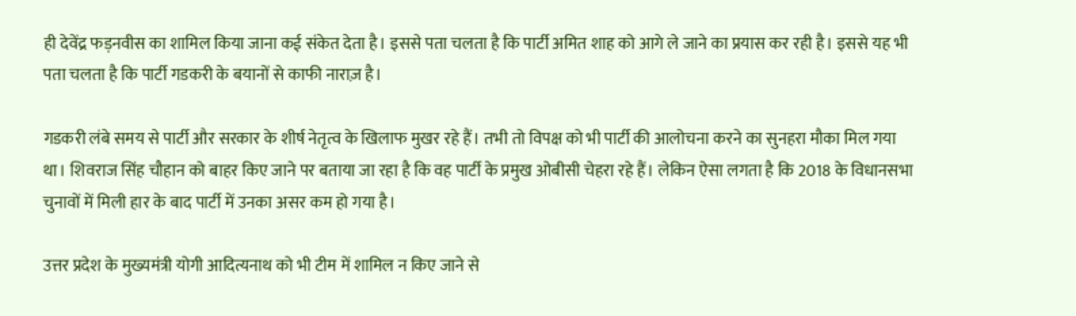ही देवेंद्र फड़नवीस का शामिल किया जाना कई संकेत देता है। इससे पता चलता है कि पार्टी अमित शाह को आगे ले जाने का प्रयास कर रही है। इससे यह भी पता चलता है कि पार्टी गडकरी के बयानों से काफी नाराज़ है।

गडकरी लंबे समय से पार्टी और सरकार के शीर्ष नेतृत्व के खिलाफ मुखर रहे हैं। तभी तो विपक्ष को भी पार्टी की आलोचना करने का सुनहरा मौका मिल गया था। शिवराज सिंह चौहान को बाहर किए जाने पर बताया जा रहा है कि वह पार्टी के प्रमुख ओबीसी चेहरा रहे हैं। लेकिन ऐसा लगता है कि 2018 के विधानसभा चुनावों में मिली हार के बाद पार्टी में उनका असर कम हो गया है।

उत्तर प्रदेश के मुख्यमंत्री योगी आदित्यनाथ को भी टीम में शामिल न किए जाने से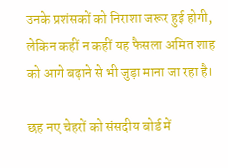उनके प्रशंसकों को निराशा जरूर हुई होगी, लेकिन कहीं न कहीं यह फैसला अमित शाह को आगे बढ़ाने से भी जुड़ा माना जा रहा है।

छह नए चेहरों को संसदीय बोर्ड में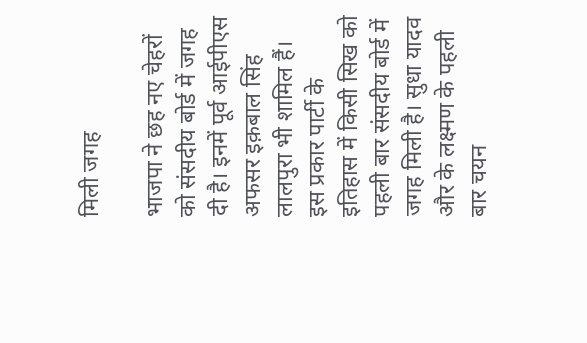मिली जगह

भाजपा ने छह नए चेहरों को संसदीय बोर्ड में जगह दी है। इनमें पूर्व आईपीएस अफसर इक़बाल सिंह लालपुरा भी शामिल हैं। इस प्रकार पार्टी के इतिहास में किसी सिख को पहली बार संसदीय बोर्ड में जगह मिली है। सुधा यादव और के लक्ष्मण के पहली बार चयन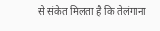से संकेत मिलता है कि तेलंगाना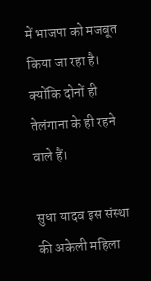में भाजपा को मजबूत किया जा रहा है। क्योंकि दोनों ही तेलंगाना के ही रहने वाले हैं।

सुधा यादव इस संस्था की अकेली महिला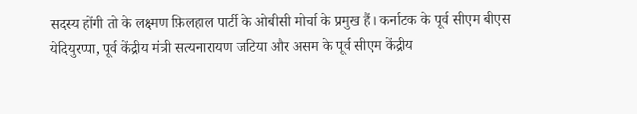सदस्य होंगी तो के लक्ष्मण फ़िलहाल पार्टी के ओबीसी मोर्चा के प्रमुख हैं। कर्नाटक के पूर्व सीएम बीएस येदियुरप्पा, पूर्व केंद्रीय मंत्री सत्यनारायण जटिया और असम के पूर्व सीएम केंद्रीय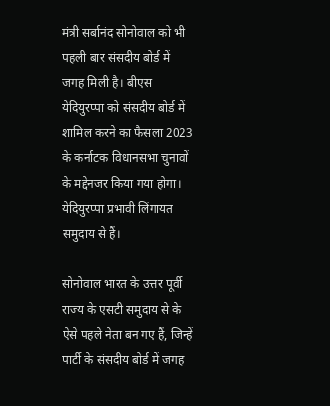मंत्री सर्बानंद सोनोवाल को भी पहली बार संसदीय बोर्ड में जगह मिली है। बीएस येदियुरप्पा को संसदीय बोर्ड में शामिल करने का फैसला 2023 के कर्नाटक विधानसभा चुनावों के मद्देनजर किया गया होगा। येदियुरप्पा प्रभावी लिंगायत समुदाय से हैं।

सोनोवाल भारत के उत्तर पूर्वी राज्य के एसटी समुदाय से के ऐसे पहले नेता बन गए हैं, जिन्हें पार्टी के संसदीय बोर्ड में जगह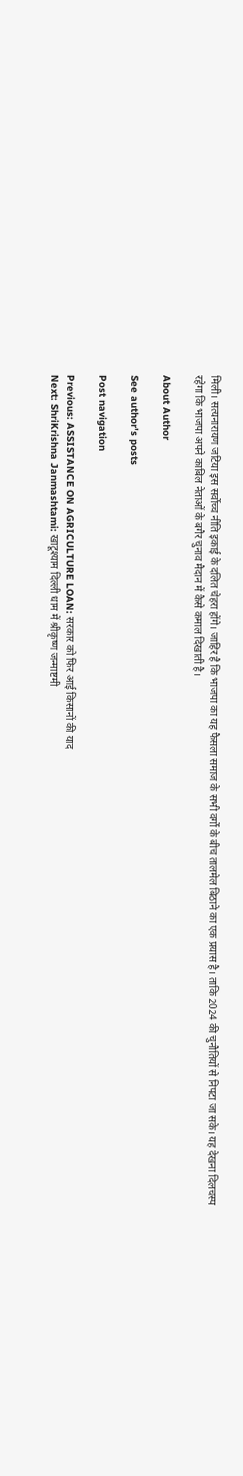मिली। सत्यनारायण जटिया इस सर्वोच्च नीति इकाई के दलित चेहरा होंगे। जाहिर है कि भाजपा का यह फैसला समाज के सभी वर्गों के बीच तालमेल बिठाने का एक प्रयास है। ताकि 2024 की चुनौतियों से निपटा जा सके। यह देखना दिलचस्प रहेगा कि भाजपा अपने काबिल नेताओं के बगैर चुनाव मैदान में कैसे कमाल दिखाती है।

About Author

See author's posts

Post navigation

Previous: ASSISTANCE ON AGRICULTURE LOAN: सरकार को फिर आई किसानों की याद
Next: ShriKrishna Janmashtami: खाटूश्याम दिल्ली धाम में श्रीकृष्ण जन्माष्टमी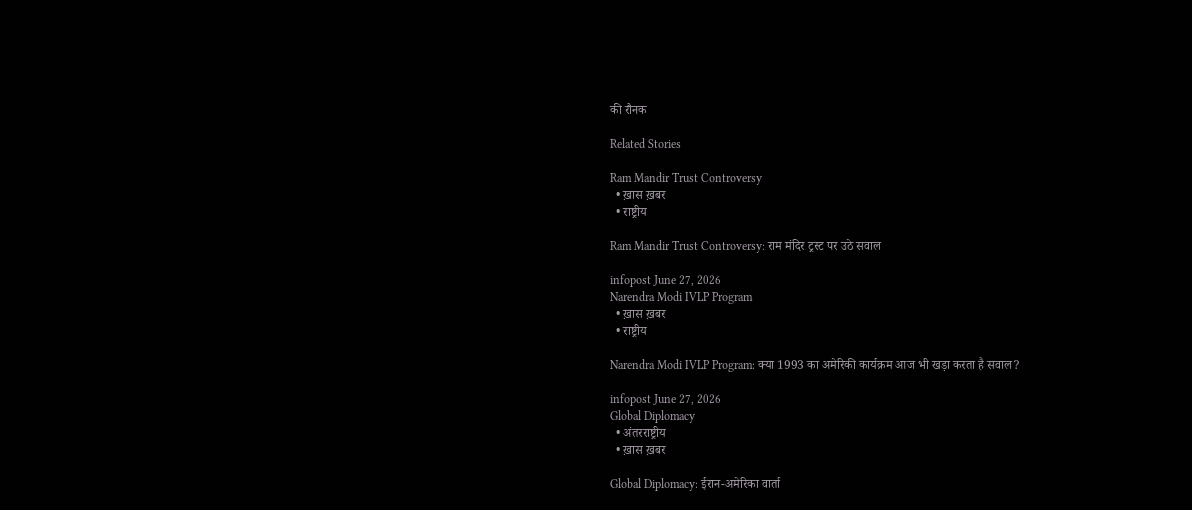की रौनक

Related Stories

Ram Mandir Trust Controversy
  • ख़ास ख़बर
  • राष्ट्रीय

Ram Mandir Trust Controversy: राम मंदिर ट्रस्ट पर उठे सवाल

infopost June 27, 2026
Narendra Modi IVLP Program
  • ख़ास ख़बर
  • राष्ट्रीय

Narendra Modi IVLP Program: क्या 1993 का अमेरिकी कार्यक्रम आज भी खड़ा करता है सवाल?

infopost June 27, 2026
Global Diplomacy
  • अंतरराष्ट्रीय
  • ख़ास ख़बर

Global Diplomacy: ईरान-अमेरिका वार्ता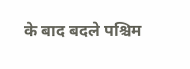के बाद बदले पश्चिम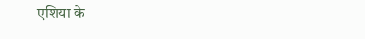एशिया के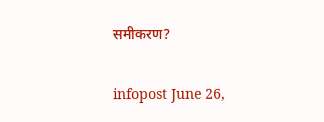समीकरण?

infopost June 26,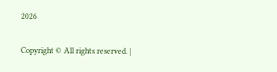2026

Copyright © All rights reserved. |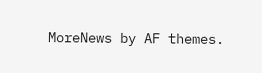MoreNews by AF themes.